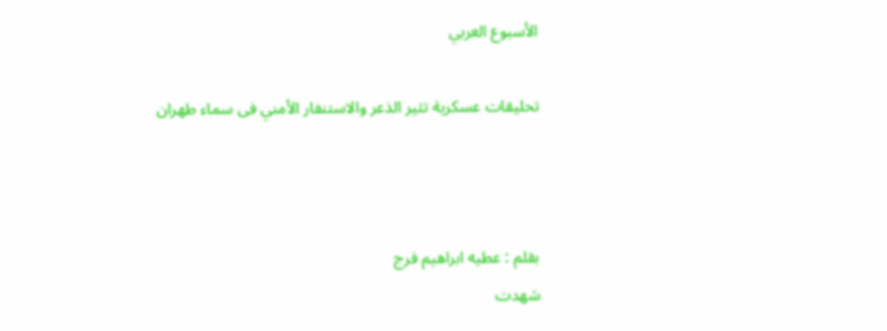الأسبوع العربي

تحليقات عسكرية تثير الذعر والاستنفار الأمني فى سماء طهران



بقلم : عطيه ابراهيم فرج
شهدت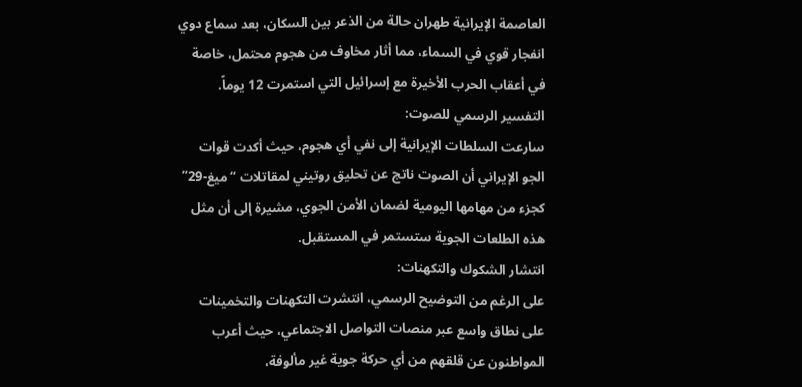العاصمة الإيرانية طهران حالة من الذعر بين السكان، بعد سماع دوي انفجار قوي في السماء، مما أثار مخاوف من هجوم محتمل، خاصة في أعقاب الحرب الأخيرة مع إسرائيل التي استمرت 12 يوماً.
التفسير الرسمي للصوت:
سارعت السلطات الإيرانية إلى نفي أي هجوم، حيث أكدت قوات الجو الإيراني أن الصوت ناتج عن تحليق روتيني لمقاتلات “ميغ-29” كجزء من مهامها اليومية لضمان الأمن الجوي، مشيرة إلى أن مثل هذه الطلعات الجوية ستستمر في المستقبل.
انتشار الشكوك والتكهنات:
على الرغم من التوضيح الرسمي، انتشرت التكهنات والتخمينات على نطاق واسع عبر منصات التواصل الاجتماعي، حيث أعرب المواطنون عن قلقهم من أي حركة جوية غير مألوفة،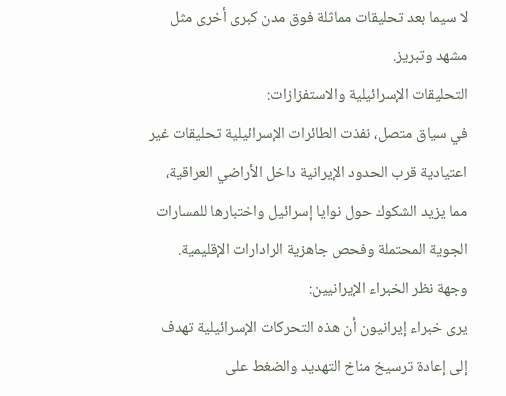لا سيما بعد تحليقات مماثلة فوق مدن كبرى أخرى مثل مشهد وتبريز.
التحليقات الإسرائيلية والاستفزازات:
في سياق متصل، نفذت الطائرات الإسرائيلية تحليقات غير اعتيادية قرب الحدود الإيرانية داخل الأراضي العراقية، مما يزيد الشكوك حول نوايا إسرائيل واختبارها للمسارات الجوية المحتملة وفحص جاهزية الرادارات الإقليمية.
وجهة نظر الخبراء الإيرانيين:
يرى خبراء إيرانيون أن هذه التحركات الإسرائيلية تهدف إلى إعادة ترسيخ مناخ التهديد والضغط على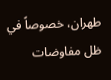طهران، خصوصاً في ظل مفاوضات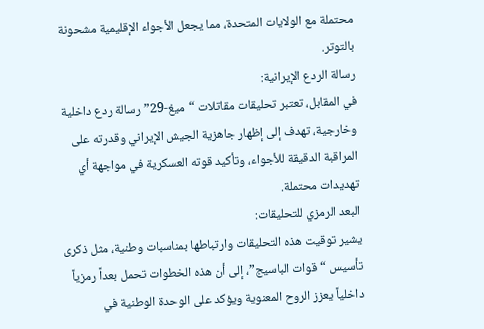محتملة مع الولايات المتحدة، مما يجعل الأجواء الإقليمية مشحونة بالتوتر.
رسالة الردع الإيرانية:
في المقابل، تعتبر تحليقات مقاتلات “ميغ-29” رسالة ردع داخلية وخارجية، تهدف إلى إظهار جاهزية الجيش الإيراني وقدرته على المراقبة الدقيقة للأجواء، وتأكيد قوته العسكرية في مواجهة أي تهديدات محتملة.
البعد الرمزي للتحليقات:
يشير توقيت هذه التحليقات وارتباطها بمناسبات وطنية، مثل ذكرى تأسيس “قوات الباسيج”، إلى أن هذه الخطوات تحمل بعداً رمزياً داخلياً يعزز الروح المعنوية ويؤكد على الوحدة الوطنية في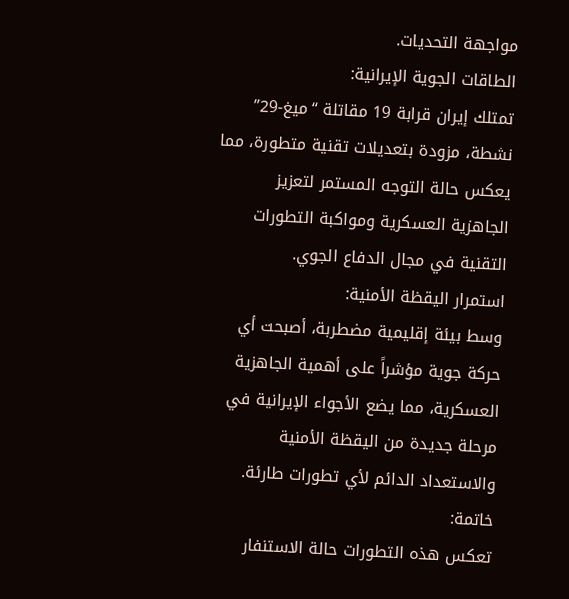مواجهة التحديات.
الطاقات الجوية الإيرانية:
تمتلك إيران قرابة 19 مقاتلة “ميغ-29” نشطة، مزودة بتعديلات تقنية متطورة، مما يعكس حالة التوجه المستمر لتعزيز الجاهزية العسكرية ومواكبة التطورات التقنية في مجال الدفاع الجوي.
استمرار اليقظة الأمنية:
وسط بيئة إقليمية مضطربة، أصبحت أي حركة جوية مؤشراً على أهمية الجاهزية العسكرية، مما يضع الأجواء الإيرانية في مرحلة جديدة من اليقظة الأمنية والاستعداد الدائم لأي تطورات طارئة.
خاتمة:
تعكس هذه التطورات حالة الاستنفار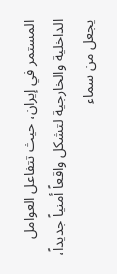المستمر في إيران، حيث تتفاعل العوامل الداخلية والخارجية لتشكل واقعاً أمنياً جديداً، يجعل من سماء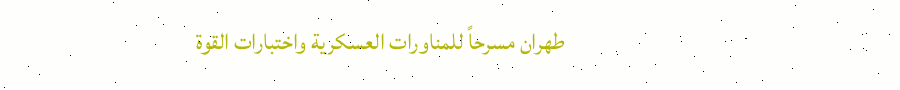طهران مسرحاً للمناورات العسكرية واختبارات القوة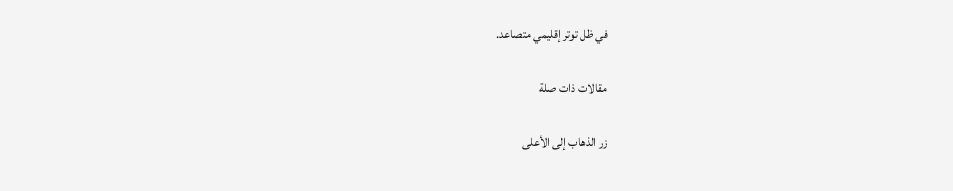في ظل توتر إقليمي متصاعد.

مقالات ذات صلة

زر الذهاب إلى الأعلى